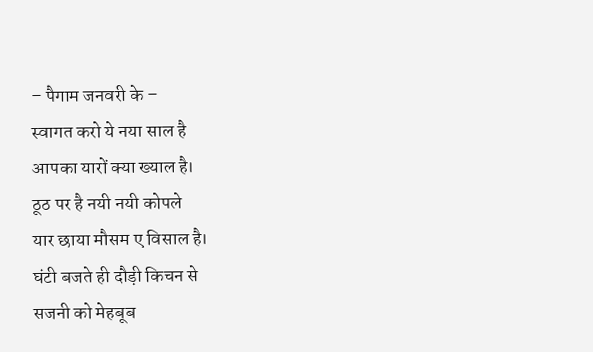– पैगाम जनवरी के –
स्वागत करो ये नया साल है
आपका यारों क्या ख्याल है।
ठूठ पर है नयी नयी कोपले
यार छाया मौसम ए विसाल है।
घंटी बजते ही दौड़ी किचन से
सजनी को मेहबूब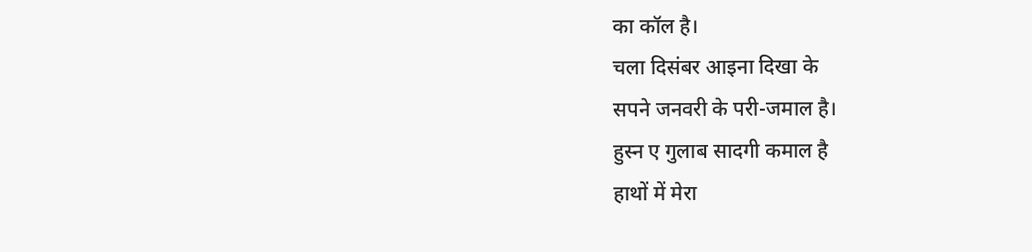का कॉल है।
चला दिसंबर आइना दिखा के
सपने जनवरी के परी-जमाल है।
हुस्न ए गुलाब सादगी कमाल है
हाथों में मेरा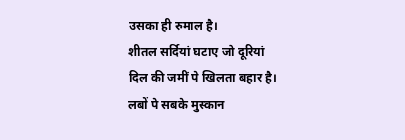उसका ही रुमाल है।
शीतल सर्दियां घटाए जो दूरियां
दिल की जमीं पे खिलता बहार है।
लबों पे सबके मुस्कान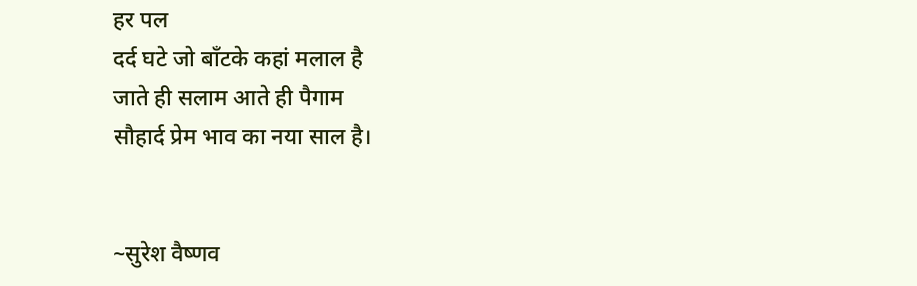हर पल
दर्द घटे जो बाँटके कहां मलाल है
जाते ही सलाम आते ही पैगाम
सौहार्द प्रेम भाव का नया साल है।


~सुरेश वैष्णव